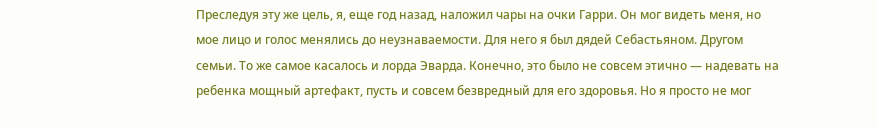Преследуя эту же цель, я, еще год назад, наложил чары на очки Гарри. Он мог видеть меня, но мое лицо и голос менялись до неузнаваемости. Для него я был дядей Себастьяном. Другом семьи. То же самое касалось и лорда Эварда. Конечно, это было не совсем этично — надевать на ребенка мощный артефакт, пусть и совсем безвредный для его здоровья. Но я просто не мог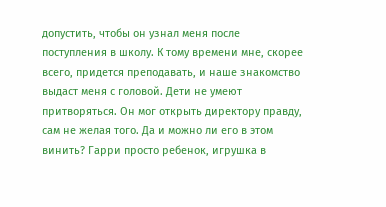допустить, чтобы он узнал меня после поступления в школу. К тому времени мне, скорее всего, придется преподавать, и наше знакомство выдаст меня с головой. Дети не умеют притворяться. Он мог открыть директору правду, сам не желая того. Да и можно ли его в этом винить? Гарри просто ребенок, игрушка в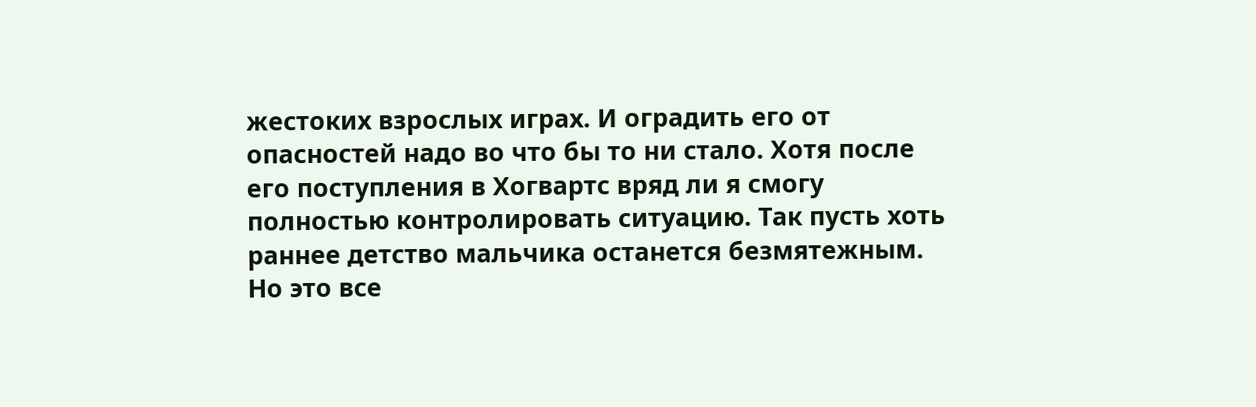жестоких взрослых играх. И оградить его от опасностей надо во что бы то ни стало. Хотя после его поступления в Хогвартс вряд ли я смогу полностью контролировать ситуацию. Так пусть хоть раннее детство мальчика останется безмятежным.
Но это все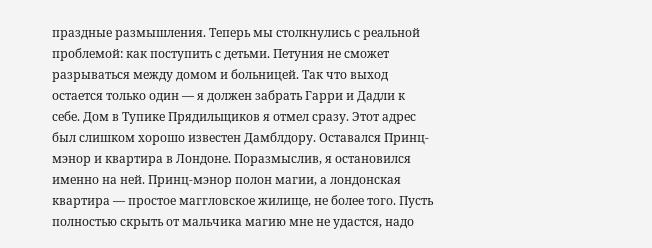праздные размышления. Теперь мы столкнулись с реальной проблемой: как поступить с детьми. Петуния не сможет разрываться между домом и больницей. Так что выход остается только один — я должен забрать Гарри и Дадли к себе. Дом в Тупике Прядильщиков я отмел сразу. Этот адрес был слишком хорошо известен Дамблдору. Оставался Принц-мэнор и квартира в Лондоне. Поразмыслив, я остановился именно на ней. Принц-мэнор полон магии, а лондонская квартира — простое маггловское жилище, не более того. Пусть полностью скрыть от мальчика магию мне не удастся, надо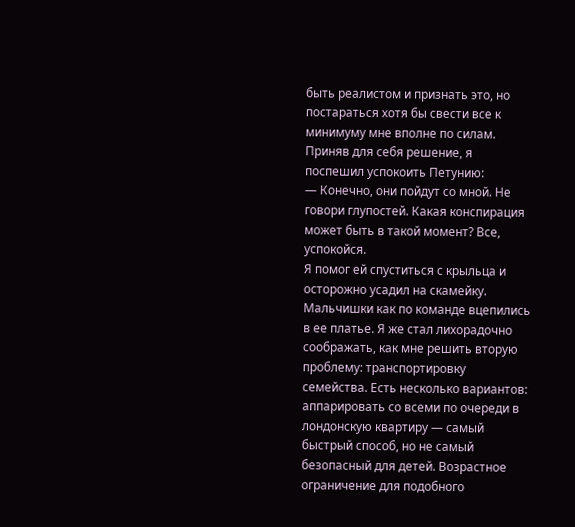быть реалистом и признать это, но постараться хотя бы свести все к минимуму мне вполне по силам. Приняв для себя решение, я поспешил успокоить Петунию:
— Конечно, они пойдут со мной. Не говори глупостей. Какая конспирация может быть в такой момент? Все, успокойся.
Я помог ей спуститься с крыльца и осторожно усадил на скамейку. Мальчишки как по команде вцепились в ее платье. Я же стал лихорадочно соображать, как мне решить вторую проблему: транспортировку семейства. Есть несколько вариантов: аппарировать со всеми по очереди в лондонскую квартиру — самый быстрый способ, но не самый безопасный для детей. Возрастное ограничение для подобного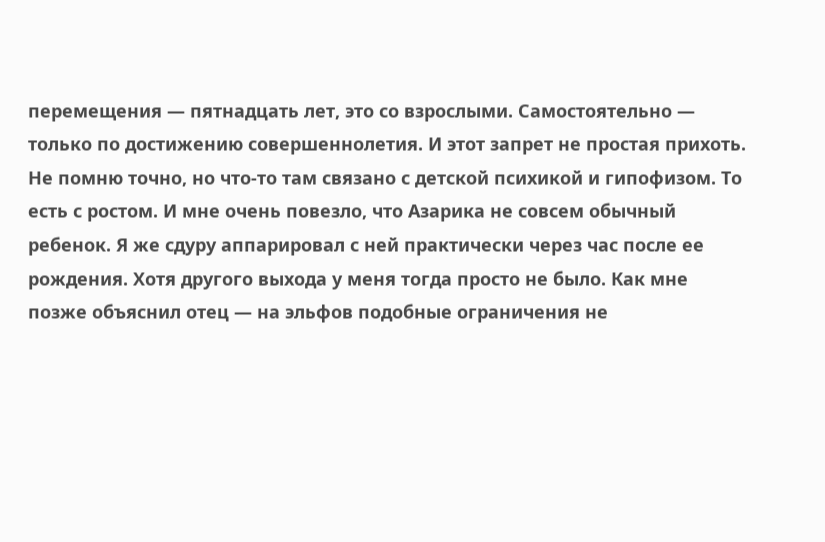перемещения — пятнадцать лет, это со взрослыми. Самостоятельно — только по достижению совершеннолетия. И этот запрет не простая прихоть. Не помню точно, но что-то там связано с детской психикой и гипофизом. То есть с ростом. И мне очень повезло, что Азарика не совсем обычный ребенок. Я же сдуру аппарировал с ней практически через час после ее рождения. Хотя другого выхода у меня тогда просто не было. Как мне позже объяснил отец — на эльфов подобные ограничения не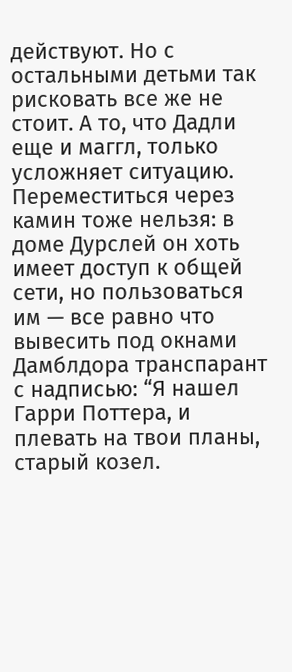действуют. Но с остальными детьми так рисковать все же не стоит. А то, что Дадли еще и маггл, только усложняет ситуацию.
Переместиться через камин тоже нельзя: в доме Дурслей он хоть имеет доступ к общей сети, но пользоваться им — все равно что вывесить под окнами Дамблдора транспарант с надписью: “Я нашел Гарри Поттера, и плевать на твои планы, старый козел.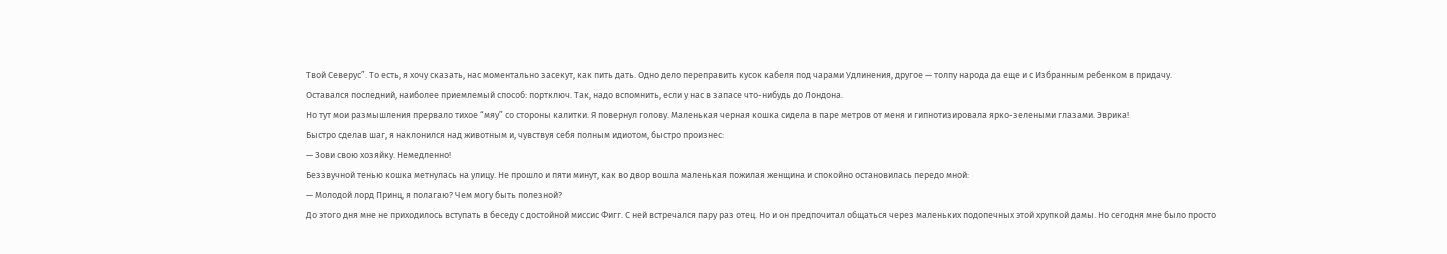Твой Северус”. То есть, я хочу сказать, нас моментально засекут, как пить дать. Одно дело переправить кусок кабеля под чарами Удлинения, другое — толпу народа да еще и с Избранным ребенком в придачу.
Оставался последний, наиболее приемлемый способ: портключ. Так, надо вспомнить, если у нас в запасе что-нибудь до Лондона.
Но тут мои размышления прервало тихое “мяу” со стороны калитки. Я повернул голову. Маленькая черная кошка сидела в паре метров от меня и гипнотизировала ярко-зелеными глазами. Эврика!
Быстро сделав шаг, я наклонился над животным и, чувствуя себя полным идиотом, быстро произнес:
— Зови свою хозяйку. Немедленно!
Беззвучной тенью кошка метнулась на улицу. Не прошло и пяти минут, как во двор вошла маленькая пожилая женщина и спокойно остановилась передо мной:
— Молодой лорд Принц, я полагаю? Чем могу быть полезной?
До этого дня мне не приходилось вступать в беседу с достойной миссис Фигг. С ней встречался пару раз отец. Но и он предпочитал общаться через маленьких подопечных этой хрупкой дамы. Но сегодня мне было просто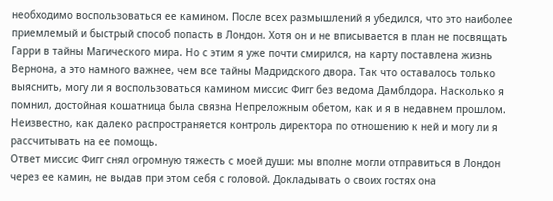необходимо воспользоваться ее камином. После всех размышлений я убедился, что это наиболее приемлемый и быстрый способ попасть в Лондон. Хотя он и не вписывается в план не посвящать Гарри в тайны Магического мира. Но с этим я уже почти смирился, на карту поставлена жизнь Вернона, а это намного важнее, чем все тайны Мадридского двора. Так что оставалось только выяснить, могу ли я воспользоваться камином миссис Фигг без ведома Дамблдора. Насколько я помнил, достойная кошатница была связна Непреложным обетом, как и я в недавнем прошлом. Неизвестно, как далеко распространяется контроль директора по отношению к ней и могу ли я рассчитывать на ее помощь.
Ответ миссис Фигг снял огромную тяжесть с моей души: мы вполне могли отправиться в Лондон через ее камин, не выдав при этом себя с головой. Докладывать о своих гостях она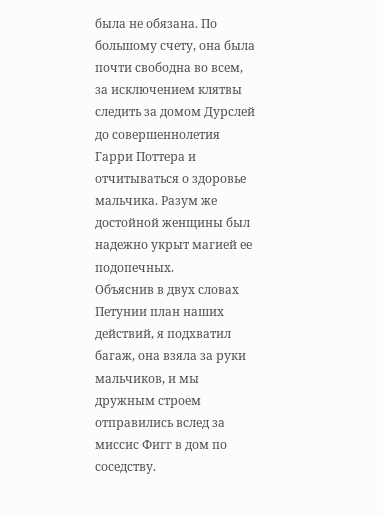была не обязана. По большому счету, она была почти свободна во всем, за исключением клятвы следить за домом Дурслей до совершеннолетия Гарри Поттера и отчитываться о здоровье мальчика. Разум же достойной женщины был надежно укрыт магией ее подопечных.
Объяснив в двух словах Петунии план наших действий, я подхватил багаж, она взяла за руки мальчиков, и мы дружным строем отправились вслед за миссис Фигг в дом по соседству.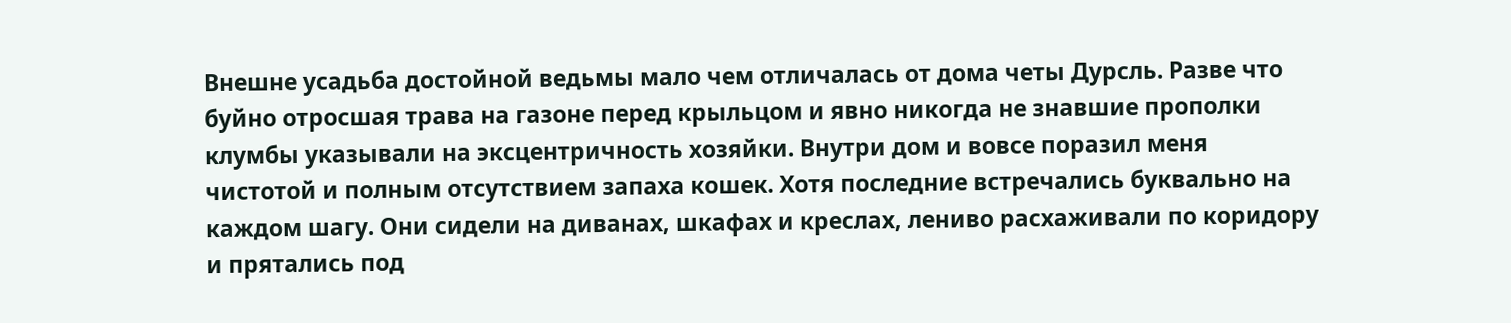Внешне усадьба достойной ведьмы мало чем отличалась от дома четы Дурсль. Разве что буйно отросшая трава на газоне перед крыльцом и явно никогда не знавшие прополки клумбы указывали на эксцентричность хозяйки. Внутри дом и вовсе поразил меня чистотой и полным отсутствием запаха кошек. Хотя последние встречались буквально на каждом шагу. Они сидели на диванах, шкафах и креслах, лениво расхаживали по коридору и прятались под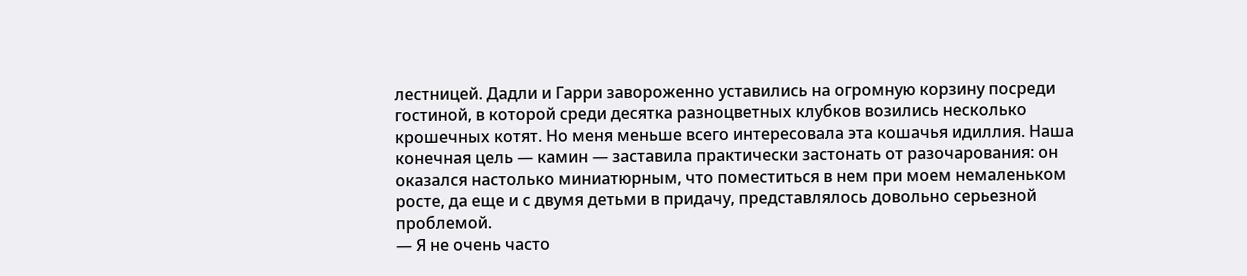лестницей. Дадли и Гарри завороженно уставились на огромную корзину посреди гостиной, в которой среди десятка разноцветных клубков возились несколько крошечных котят. Но меня меньше всего интересовала эта кошачья идиллия. Наша конечная цель — камин — заставила практически застонать от разочарования: он оказался настолько миниатюрным, что поместиться в нем при моем немаленьком росте, да еще и с двумя детьми в придачу, представлялось довольно серьезной проблемой.
— Я не очень часто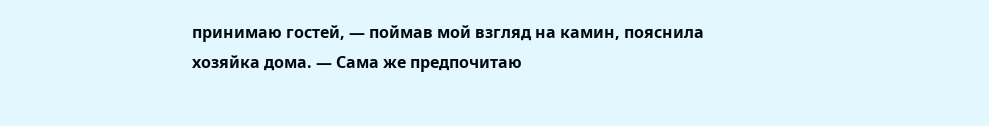принимаю гостей, — поймав мой взгляд на камин, пояснила хозяйка дома. — Сама же предпочитаю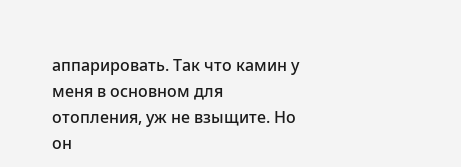аппарировать. Так что камин у меня в основном для отопления, уж не взыщите. Но он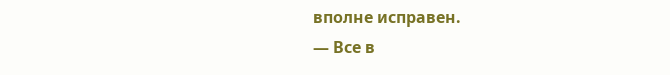вполне исправен.
— Все в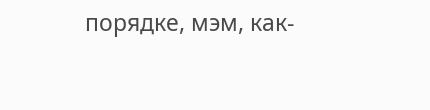порядке, мэм, как-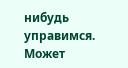нибудь управимся. Может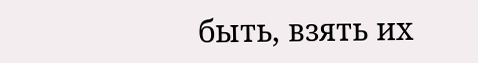быть, взять их